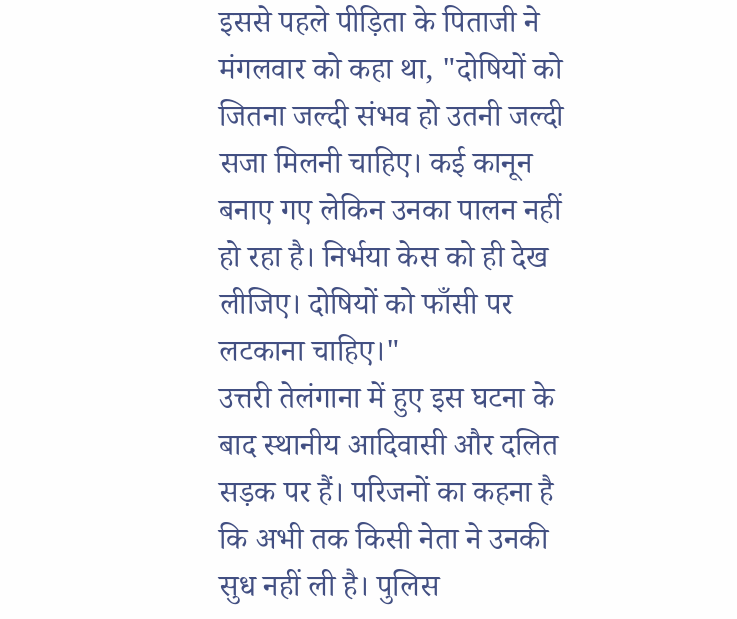इससे पहले पीड़िता के पिताजी ने मंगलवार को कहा था, "दोषियों को जितना जल्दी संभव हो उतनी जल्दी सजा मिलनी चाहिए। कई कानून बनाए गए लेकिन उनका पालन नहीं हो रहा है। निर्भया केस को ही देख लीजिए। दोषियों को फाँसी पर लटकाना चाहिए।"
उत्तरी तेलंगाना में हुए इस घटना के बाद स्थानीय आदिवासी और दलित सड़क पर हैं। परिजनों का कहना है कि अभी तक किसी नेता ने उनकी सुध नहीं ली है। पुलिस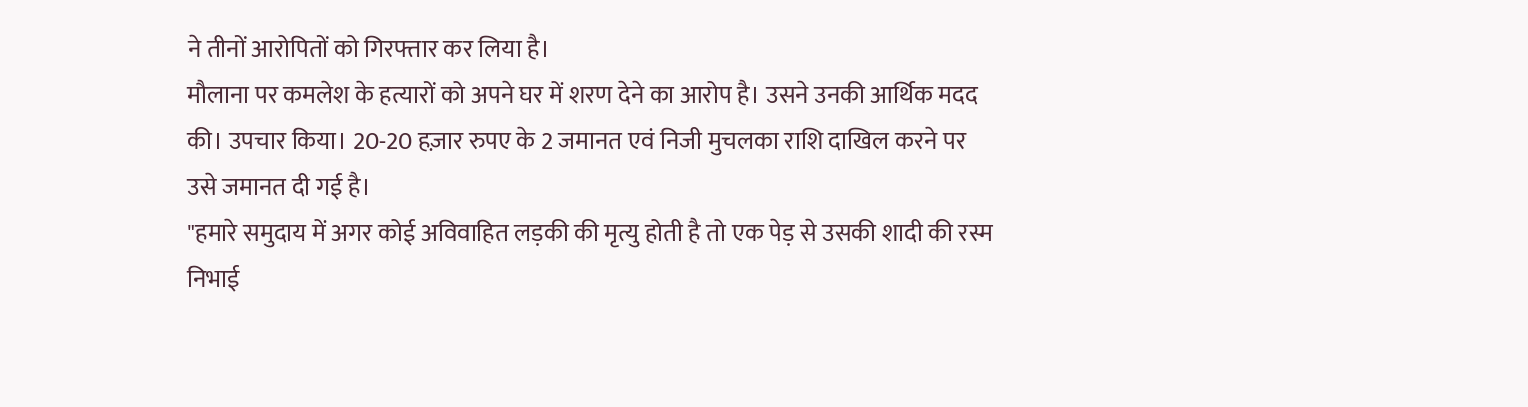ने तीनों आरोपितों को गिरफ्तार कर लिया है।
मौलाना पर कमलेश के हत्यारों को अपने घर में शरण देने का आरोप है। उसने उनकी आर्थिक मदद की। उपचार किया। 20-20 हज़ार रुपए के 2 जमानत एवं निजी मुचलका राशि दाखिल करने पर उसे जमानत दी गई है।
"हमारे समुदाय में अगर कोई अविवाहित लड़की की मृत्यु होती है तो एक पेड़ से उसकी शादी की रस्म निभाई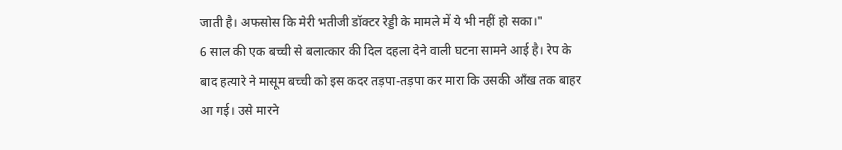जाती है। अफसोस कि मेरी भतीजी डॉक्टर रेड्डी के मामले में ये भी नहीं हो सका।"
6 साल की एक बच्ची से बलात्कार की दिल दहला देने वाली घटना सामने आई है। रेप के बाद हत्यारे ने मासूम बच्ची को इस कदर तड़पा-तड़पा कर मारा कि उसकी आँख तक बाहर आ गई। उसे मारने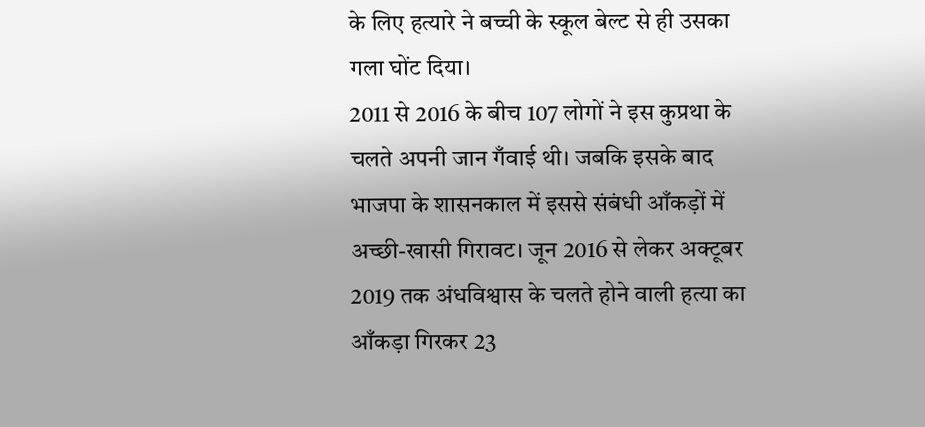के लिए हत्यारे ने बच्ची के स्कूल बेल्ट से ही उसका गला घोंट दिया।
2011 से 2016 के बीच 107 लोगों ने इस कुप्रथा के चलते अपनी जान गँवाई थी। जबकि इसके बाद भाजपा के शासनकाल में इससे संबंधी आँकड़ों में अच्छी-खासी गिरावट। जून 2016 से लेकर अक्टूबर 2019 तक अंधविश्वास के चलते होने वाली हत्या का आँकड़ा गिरकर 23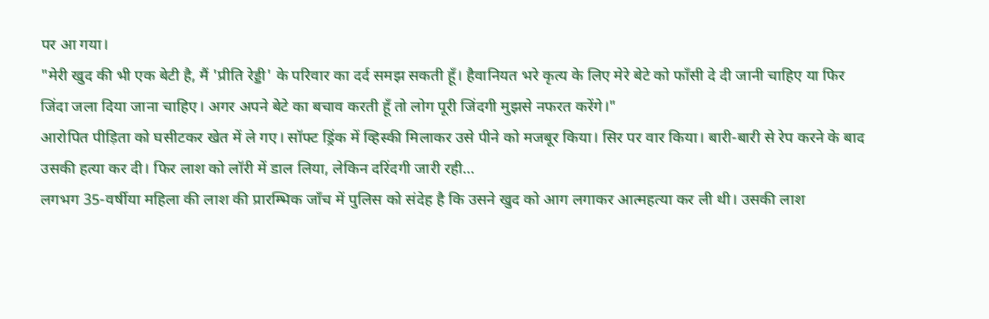पर आ गया।
"मेरी खुद की भी एक बेटी है, मैं 'प्रीति रेड्डी' के परिवार का दर्द समझ सकती हूँ। हैवानियत भरे कृत्य के लिए मेरे बेटे को फाँसी दे दी जानी चाहिए या फिर जिंदा जला दिया जाना चाहिए। अगर अपने बेटे का बचाव करती हूँ तो लोग पूरी जिंदगी मुझसे नफरत करेंगे।"
आरोपित पीड़िता को घसीटकर खेत में ले गए। सॉफ्ट ड्रिंक में व्हिस्की मिलाकर उसे पीने को मजबूर किया। सिर पर वार किया। बारी-बारी से रेप करने के बाद उसकी हत्या कर दी। फिर लाश को लॉरी में डाल लिया, लेकिन दरिंदगी जारी रही...
लगभग 35-वर्षीया महिला की लाश की प्रारम्भिक जाँच में पुलिस को संदेह है कि उसने खुद को आग लगाकर आत्महत्या कर ली थी। उसकी लाश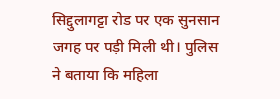सिद्दुलागट्टा रोड पर एक सुनसान जगह पर पड़ी मिली थी। पुलिस ने बताया कि महिला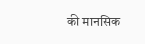की मानसिक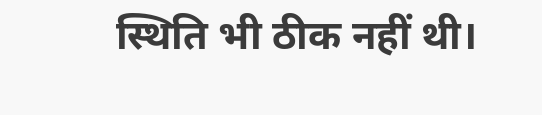स्थिति भी ठीक नहीं थी।